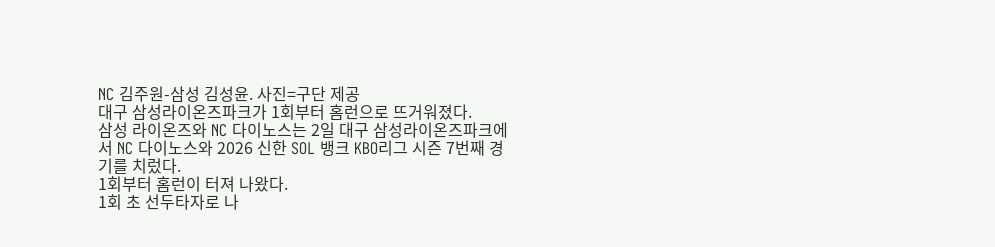NC 김주원-삼성 김성윤. 사진=구단 제공
대구 삼성라이온즈파크가 1회부터 홈런으로 뜨거워졌다.
삼성 라이온즈와 NC 다이노스는 2일 대구 삼성라이온즈파크에서 NC 다이노스와 2026 신한 SOL 뱅크 KBO리그 시즌 7번째 경기를 치렀다.
1회부터 홈런이 터져 나왔다.
1회 초 선두타자로 나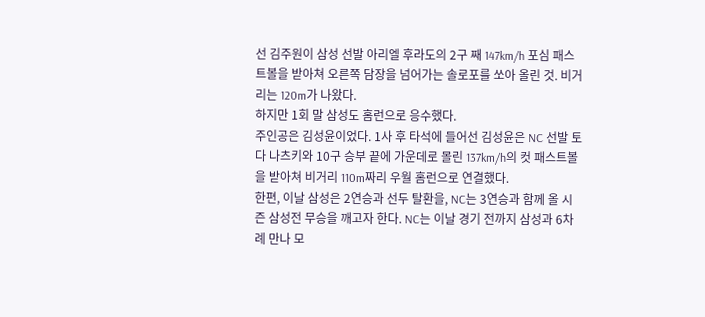선 김주원이 삼성 선발 아리엘 후라도의 2구 째 147km/h 포심 패스트볼을 받아쳐 오른쪽 담장을 넘어가는 솔로포를 쏘아 올린 것. 비거리는 120m가 나왔다.
하지만 1회 말 삼성도 홈런으로 응수했다.
주인공은 김성윤이었다. 1사 후 타석에 들어선 김성윤은 NC 선발 토다 나츠키와 10구 승부 끝에 가운데로 몰린 137km/h의 컷 패스트볼을 받아쳐 비거리 110m짜리 우월 홈런으로 연결했다.
한편, 이날 삼성은 2연승과 선두 탈환을, NC는 3연승과 함께 올 시즌 삼성전 무승을 깨고자 한다. NC는 이날 경기 전까지 삼성과 6차례 만나 모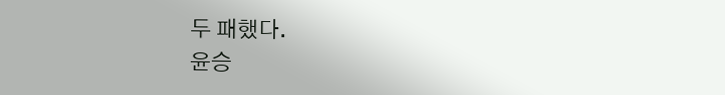두 패했다.
윤승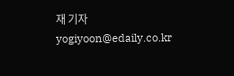재 기자 yogiyoon@edaily.co.kr